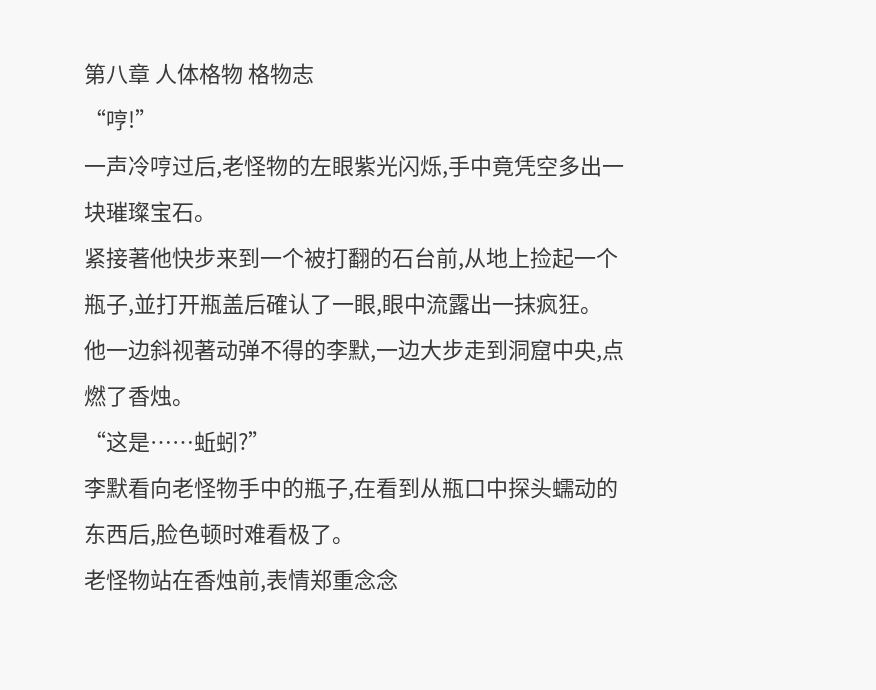第八章 人体格物 格物志
“哼!”
一声冷哼过后,老怪物的左眼紫光闪烁,手中竟凭空多出一块璀璨宝石。
紧接著他快步来到一个被打翻的石台前,从地上捡起一个瓶子,並打开瓶盖后確认了一眼,眼中流露出一抹疯狂。
他一边斜视著动弹不得的李默,一边大步走到洞窟中央,点燃了香烛。
“这是……蚯蚓?”
李默看向老怪物手中的瓶子,在看到从瓶口中探头蠕动的东西后,脸色顿时难看极了。
老怪物站在香烛前,表情郑重念念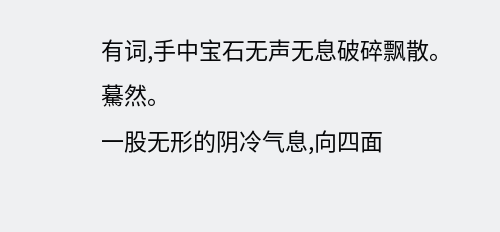有词,手中宝石无声无息破碎飘散。
驀然。
一股无形的阴冷气息,向四面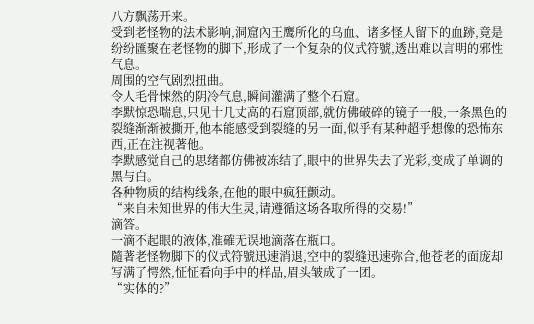八方飘荡开来。
受到老怪物的法术影响,洞窟內王鹰所化的乌血、诸多怪人留下的血跡,竟是纷纷匯聚在老怪物的脚下,形成了一个复杂的仪式符號,透出难以言明的邪性气息。
周围的空气剧烈扭曲。
令人毛骨悚然的阴冷气息,瞬间灌满了整个石窟。
李默惊恐喘息,只见十几丈高的石窟顶部,就仿佛破碎的镜子一般,一条黑色的裂缝渐渐被撕开,他本能感受到裂缝的另一面,似乎有某种超乎想像的恐怖东西,正在注视著他。
李默感觉自己的思绪都仿佛被冻结了,眼中的世界失去了光彩,变成了单调的黑与白。
各种物质的结构线条,在他的眼中疯狂颤动。
“来自未知世界的伟大生灵,请遵循这场各取所得的交易!”
滴答。
一滴不起眼的液体,准確无误地滴落在瓶口。
隨著老怪物脚下的仪式符號迅速消退,空中的裂缝迅速弥合,他苍老的面庞却写满了愕然,怔怔看向手中的样品,眉头皱成了一团。
“实体的?”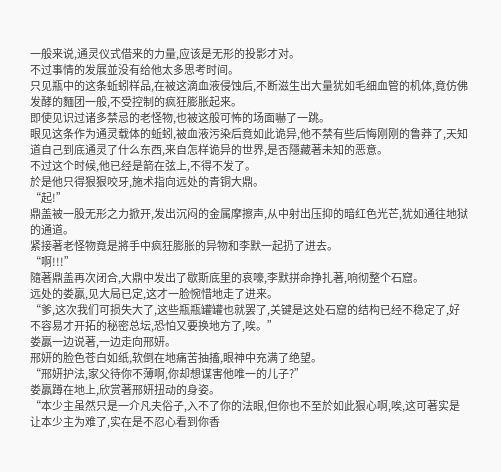一般来说,通灵仪式借来的力量,应该是无形的投影才对。
不过事情的发展並没有给他太多思考时间。
只见瓶中的这条蚯蚓样品,在被这滴血液侵蚀后,不断滋生出大量犹如毛细血管的机体,竟仿佛发酵的麵团一般,不受控制的疯狂膨胀起来。
即使见识过诸多禁忌的老怪物,也被这般可怖的场面嚇了一跳。
眼见这条作为通灵载体的蚯蚓,被血液污染后竟如此诡异,他不禁有些后悔刚刚的鲁莽了,天知道自己到底通灵了什么东西,来自怎样诡异的世界,是否隱藏著未知的恶意。
不过这个时候,他已经是箭在弦上,不得不发了。
於是他只得狠狠咬牙,施术指向远处的青铜大鼎。
“起!”
鼎盖被一股无形之力掀开,发出沉闷的金属摩擦声,从中射出压抑的暗红色光芒,犹如通往地狱的通道。
紧接著老怪物竟是將手中疯狂膨胀的异物和李默一起扔了进去。
“啊!!!”
隨著鼎盖再次闭合,大鼎中发出了歇斯底里的哀嚎,李默拼命挣扎著,响彻整个石窟。
远处的娄贏,见大局已定,这才一脸惋惜地走了进来。
“爹,这次我们可损失大了,这些瓶瓶罐罐也就罢了,关键是这处石窟的结构已经不稳定了,好不容易才开拓的秘密总坛,恐怕又要换地方了,唉。”
娄贏一边说著,一边走向邢妍。
邢妍的脸色苍白如纸,软倒在地痛苦抽搐,眼神中充满了绝望。
“邢妍护法,家父待你不薄啊,你却想谋害他唯一的儿子?”
娄贏蹲在地上,欣赏著邢妍扭动的身姿。
“本少主虽然只是一介凡夫俗子,入不了你的法眼,但你也不至於如此狠心啊,唉,这可著实是让本少主为难了,实在是不忍心看到你香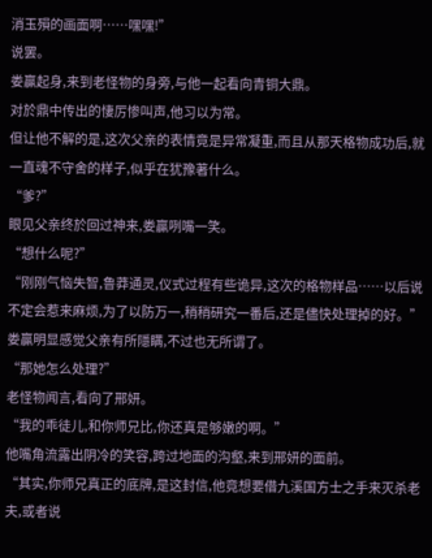消玉殞的画面啊……嘿嘿!”
说罢。
娄贏起身,来到老怪物的身旁,与他一起看向青铜大鼎。
对於鼎中传出的悽厉惨叫声,他习以为常。
但让他不解的是,这次父亲的表情竟是异常凝重,而且从那天格物成功后,就一直魂不守舍的样子,似乎在犹豫著什么。
“爹?”
眼见父亲终於回过神来,娄贏咧嘴一笑。
“想什么呢?”
“刚刚气恼失智,鲁莽通灵,仪式过程有些诡异,这次的格物样品……以后说不定会惹来麻烦,为了以防万一,稍稍研究一番后,还是儘快处理掉的好。”
娄贏明显感觉父亲有所隱瞒,不过也无所谓了。
“那她怎么处理?”
老怪物闻言,看向了邢妍。
“我的乖徒儿,和你师兄比,你还真是够嫩的啊。”
他嘴角流露出阴冷的笑容,跨过地面的沟壑,来到邢妍的面前。
“其实,你师兄真正的底牌,是这封信,他竟想要借九溪国方士之手来灭杀老夫,或者说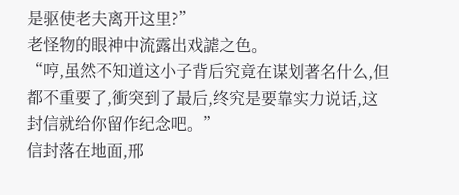是驱使老夫离开这里?”
老怪物的眼神中流露出戏謔之色。
“哼,虽然不知道这小子背后究竟在谋划著名什么,但都不重要了,衝突到了最后,终究是要靠实力说话,这封信就给你留作纪念吧。”
信封落在地面,邢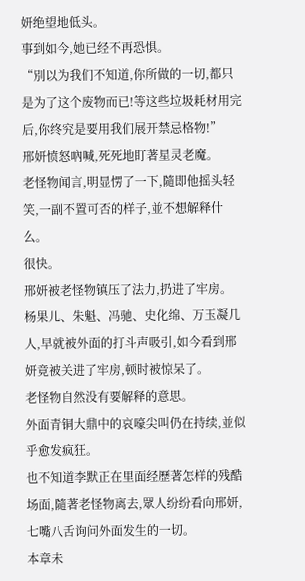妍绝望地低头。
事到如今,她已经不再恐惧。
“別以为我们不知道,你所做的一切,都只是为了这个废物而已!等这些垃圾耗材用完后,你终究是要用我们展开禁忌格物!”
邢妍愤怒吶喊,死死地盯著星灵老魔。
老怪物闻言,明显愣了一下,隨即他摇头轻笑,一副不置可否的样子,並不想解释什么。
很快。
邢妍被老怪物镇压了法力,扔进了牢房。
杨果儿、朱魁、冯驰、史化绵、万玉凝几人,早就被外面的打斗声吸引,如今看到邢妍竟被关进了牢房,顿时被惊呆了。
老怪物自然没有要解释的意思。
外面青铜大鼎中的哀嚎尖叫仍在持续,並似乎愈发疯狂。
也不知道李默正在里面经歷著怎样的残酷场面,隨著老怪物离去,眾人纷纷看向邢妍,七嘴八舌询问外面发生的一切。
本章未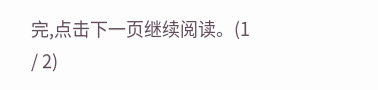完,点击下一页继续阅读。(1 / 2)